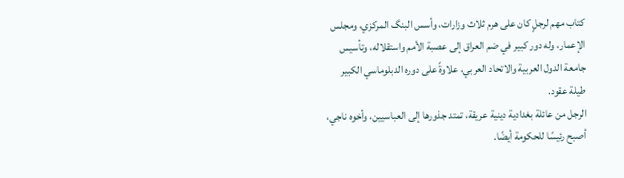كتاب مهم لرجلٍ كان على هرم ثلاث وزارات، وأسس البنگ المركزي، ومجلس الإعمار، وله دور كبير في ضم العراق إلى عصبة الأمم واستقلاله، وتأسيس جامعة الدول العربية والاتحاد العربي، علاوةً على دوره الدبلوماسي الكبير طيلة عقود.
الرجل من عائلة بغدادية دينية عريقة، تمتد جذورها إلى العباسيين، وأخوه ناجي، أصبح رئيسًا للحكومة أيضًا.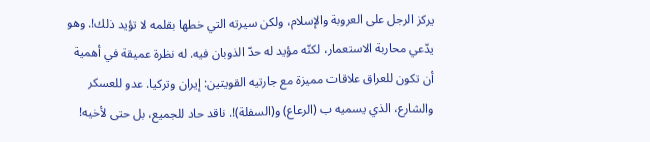يركز الرجل على العروبة والإسلام، ولكن سيرته التي خطها بقلمه لا تؤيد ذلك!. وهو يدّعي محاربة الاستعمار، لكنّه مؤيد له حدّ الذوبان فيه. له نظرة عميقة في أهمية أن تكون للعراق علاقات مميزة مع جارتيه القويتين: إيران وتركيا. عدو للعسكر والشارع، الذي يسميه ب (الرعاع) و(السفلة)!. ناقد حاد للجميع، بل حتى لأخيه!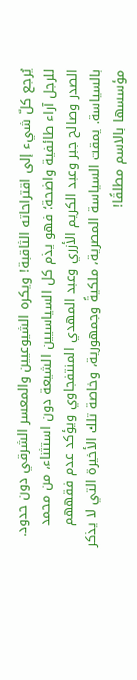يُرجع كلّ شيء إلى اقتراحاته الثاقبة! ويكره الشيوعيين والمعسر الشرقي دون حدود. للرجل آراء طائفية واضحة؛ فهو يذم كل السياسيين الشيعة دون استثناء، من محمد الصدر وصالح جبر وعبد الكريم الأزري وعبد المهدي المنتفجاوي ويؤكد عدم فقههم بالسياسة. يمقت السياسة المصرية، ملكيةً وجمهورية، وخاصة تلك الأخيرة التي لا يذكر مؤسسها بالاسم مطلقًا!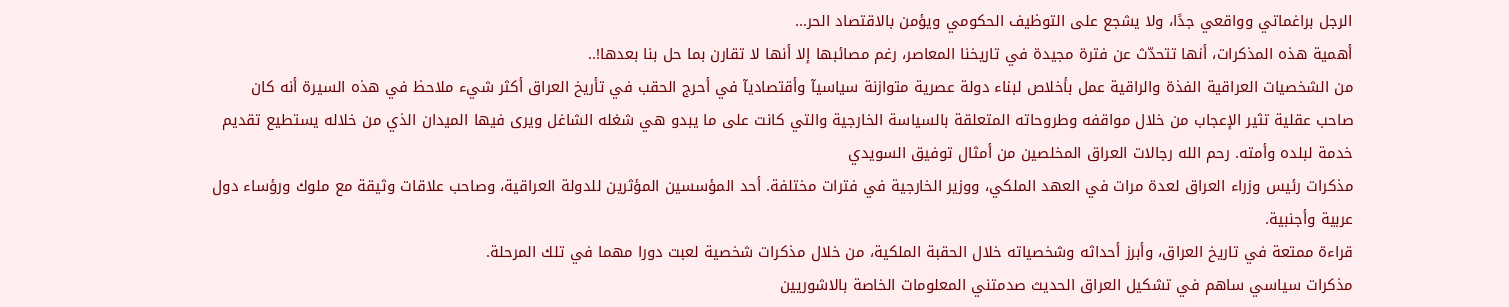الرجل براغماتي وواقعي جدًا، ولا يشجع على التوظيف الحكومي ويؤمن بالاقتصاد الحر...
أهمية هذه المذكرات، أنها تتحدّث عن فترة مجيدة في تاريخنا المعاصر، رغم مصائبها إلا أنها لا تقارن بما حل بنا بعدها!..
من الشخصيات العراقية الفذة والراقية عمل بأخلاص لبناء دولة عصرية متوازنة سياسيآ وأقتصاديآ في أحرج الحقب في تأريخ العراق أكثر شيء ملاحظ في هذه السيرة أنه كان صاحب عقلية تثير الإعجاب من خلال مواقفه وطروحاته المتعلقة بالسياسة الخارجية والتي كانت على ما يبدو هي شغله الشاغل ويرى فيها الميدان الذي من خلاله يستطيع تقديم خدمة لبلده وأمته. رحم الله رجالات العراق المخلصين من أمثال توفيق السويدي
مذكرات رئيس وزراء العراق لعدة مرات في العهد الملكي، ووزير الخارجية في فترات مختلفة. أحد المؤسسين المؤثرين للدولة العراقية، وصاحب علاقات وثيقة مع ملوك ورؤساء دول عربية وأجنبية.
قراءة ممتعة في تاريخ العراق، وأبرز أحداثه وشخصياته خلال الحقبة الملكية، من خلال مذكرات شخصية لعبت دورا مهما في تلك المرحلة.
مذكرات سياسي ساهم في تشكيل العراق الحديث صدمتني المعلومات الخاصة بالاشوريين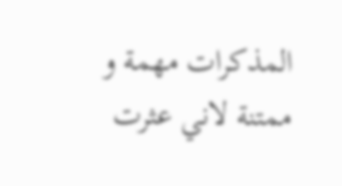المذكرات مهمة و ممتنة لاني عثرت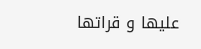عليها و قراتها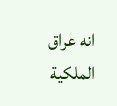انه عراق الملكية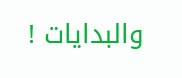والبدايات !